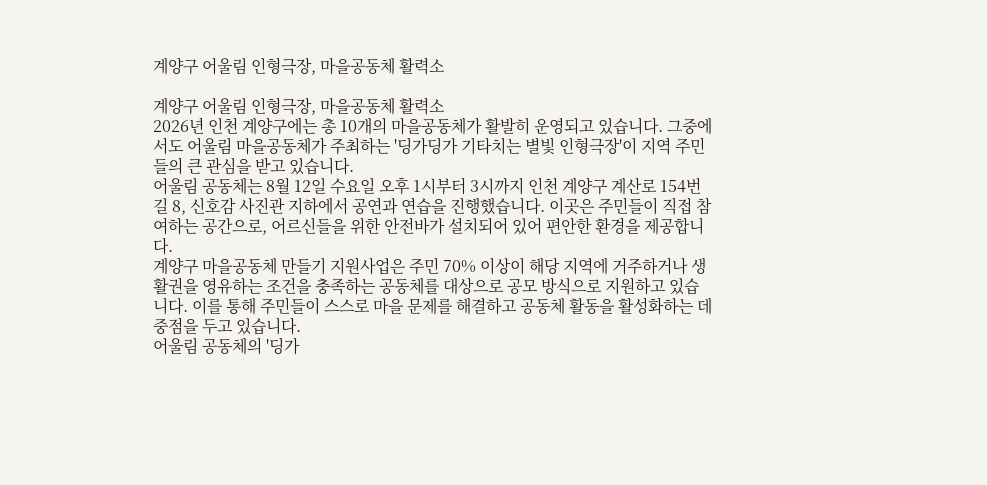계양구 어울림 인형극장, 마을공동체 활력소

계양구 어울림 인형극장, 마을공동체 활력소
2026년 인천 계양구에는 총 10개의 마을공동체가 활발히 운영되고 있습니다. 그중에서도 어울림 마을공동체가 주최하는 '딩가딩가 기타치는 별빛 인형극장'이 지역 주민들의 큰 관심을 받고 있습니다.
어울림 공동체는 8월 12일 수요일 오후 1시부터 3시까지 인천 계양구 계산로 154번길 8, 신호감 사진관 지하에서 공연과 연습을 진행했습니다. 이곳은 주민들이 직접 참여하는 공간으로, 어르신들을 위한 안전바가 설치되어 있어 편안한 환경을 제공합니다.
계양구 마을공동체 만들기 지원사업은 주민 70% 이상이 해당 지역에 거주하거나 생활권을 영유하는 조건을 충족하는 공동체를 대상으로 공모 방식으로 지원하고 있습니다. 이를 통해 주민들이 스스로 마을 문제를 해결하고 공동체 활동을 활성화하는 데 중점을 두고 있습니다.
어울림 공동체의 '딩가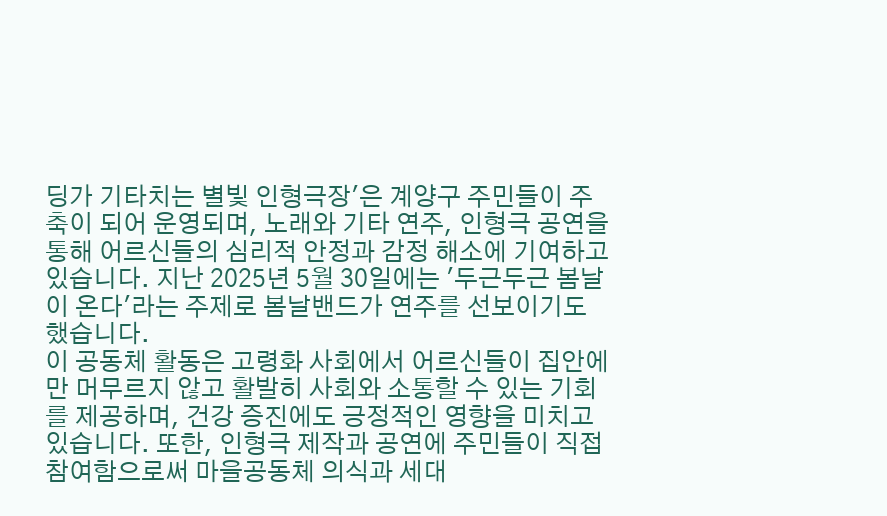딩가 기타치는 별빛 인형극장'은 계양구 주민들이 주축이 되어 운영되며, 노래와 기타 연주, 인형극 공연을 통해 어르신들의 심리적 안정과 감정 해소에 기여하고 있습니다. 지난 2025년 5월 30일에는 '두근두근 봄날이 온다'라는 주제로 봄날밴드가 연주를 선보이기도 했습니다.
이 공동체 활동은 고령화 사회에서 어르신들이 집안에만 머무르지 않고 활발히 사회와 소통할 수 있는 기회를 제공하며, 건강 증진에도 긍정적인 영향을 미치고 있습니다. 또한, 인형극 제작과 공연에 주민들이 직접 참여함으로써 마을공동체 의식과 세대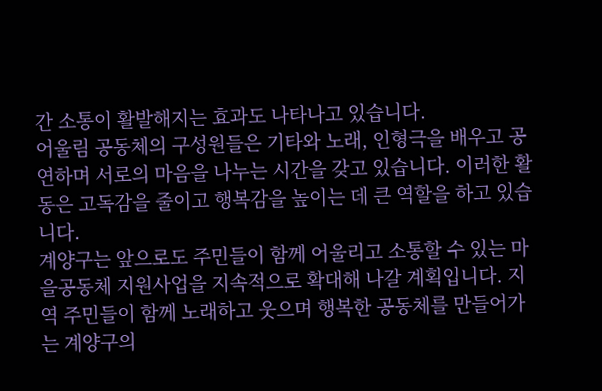간 소통이 활발해지는 효과도 나타나고 있습니다.
어울림 공동체의 구성원들은 기타와 노래, 인형극을 배우고 공연하며 서로의 마음을 나누는 시간을 갖고 있습니다. 이러한 활동은 고독감을 줄이고 행복감을 높이는 데 큰 역할을 하고 있습니다.
계양구는 앞으로도 주민들이 함께 어울리고 소통할 수 있는 마을공동체 지원사업을 지속적으로 확대해 나갈 계획입니다. 지역 주민들이 함께 노래하고 웃으며 행복한 공동체를 만들어가는 계양구의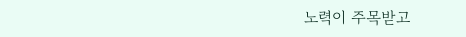노력이 주목받고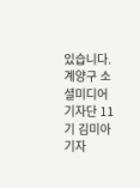있습니다.
계양구 소셜미디어 기자단 11기 김미아 기자